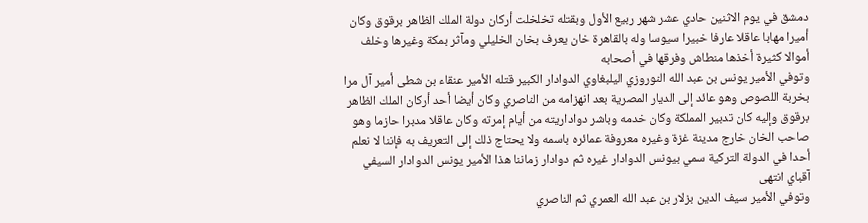دمشق في يوم الاثنين حادي عشر شهر ربيع الأول وبقتله تخلخلت أركان دولة الملك الظاهر برقوق وكان أميرا مهابا عاقلا عارفا خبيرا سيوسا وله بالقاهرة خان يعرف بخان الخليلي ومآثر بمكة وغيرها وخلف أموالا كثيرة أخذها منطاش وفرقها في أصحابه
وتوفي الأمير يونس بن عبد الله النوروزي اليلبغاوي الدوادار الكبير قتله الأمير عنقاء بن شطى أمير آل مرا بخربة اللصوص وهو عائد إلى الديار المصرية بعد انهزامه من الناصري وكان أيضا أحد أركان الملك الظاهر برقوق وإليه كان تدبير المملكة وكان خدمه وباشر دواداريته من أيام إمرته وكان عاقلا مدبرا حازما وهو صاحب الخان خارج مدينة غزة وغيره معروفة عمائره باسمه ولا يحتاج ذلك إلى التعريف به فإننا لا نعلم أحدا في الدولة التركية سمي بيونس الدوادار غيره ثم دوادار زماننا هذا الأمير يونس الدوادار السيفي آقباي انتهى
وتوفي الأمير سيف الدين بزلار بن عبد الله العمري ثم الناصري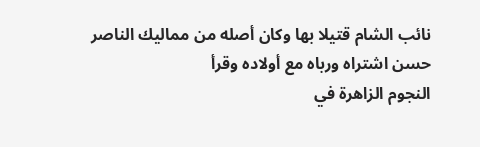نائب الشام قتيلا بها وكان أصله من مماليك الناصر حسن اشتراه ورباه مع أولاده وقرأ
النجوم الزاهرة في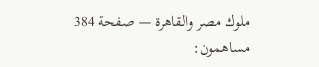ملوك مصر والقاهرة — صفحة 384
مساهمون: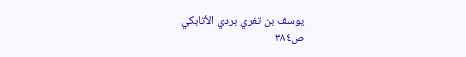يوسف بن تغري بردي الأتابكي
ص٣٨٤